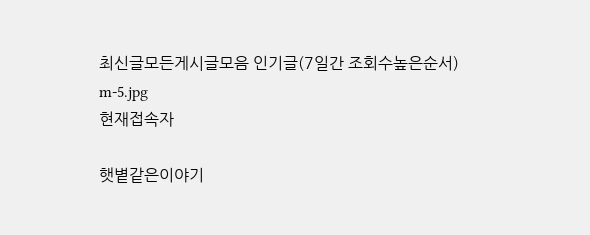최신글모든게시글모음 인기글(7일간 조회수높은순서)
m-5.jpg
현재접속자

햇볕같은이야기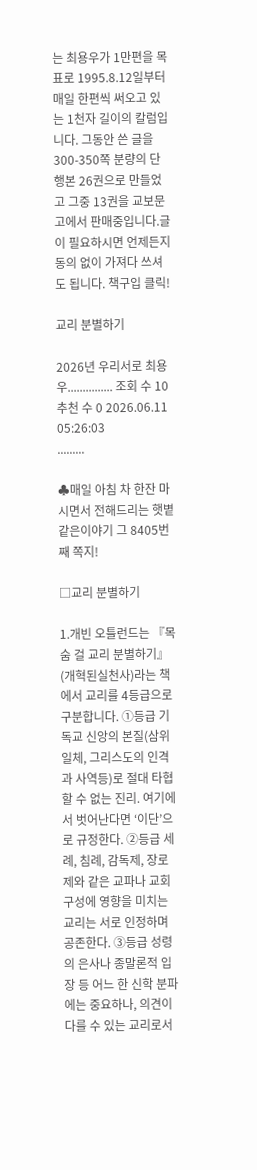는 최용우가 1만편을 목표로 1995.8.12일부터 매일 한편씩 써오고 있는 1천자 길이의 칼럼입니다. 그동안 쓴 글을 300-350쪽 분량의 단행본 26권으로 만들었고 그중 13권을 교보문고에서 판매중입니다.글이 필요하시면 언제든지 동의 없이 가져다 쓰셔도 됩니다. 책구입 클릭!

교리 분별하기

2026년 우리서로 최용우............... 조회 수 10 추천 수 0 2026.06.11 05:26:03
.........

♣매일 아침 차 한잔 마시면서 전해드리는 햇볕같은이야기 그 8405번째 쪽지!

□교리 분별하기

1.개빈 오틀런드는 『목숨 걸 교리 분별하기』(개혁된실천사)라는 책에서 교리를 4등급으로 구분합니다. ①등급 기독교 신앙의 본질(삼위일체, 그리스도의 인격과 사역등)로 절대 타협할 수 없는 진리. 여기에서 벗어난다면 ‘이단’으로 규정한다. ②등급 세례, 침례, 감독제, 장로제와 같은 교파나 교회 구성에 영향을 미치는 교리는 서로 인정하며 공존한다. ③등급 성령의 은사나 종말론적 입장 등 어느 한 신학 분파에는 중요하나, 의견이 다를 수 있는 교리로서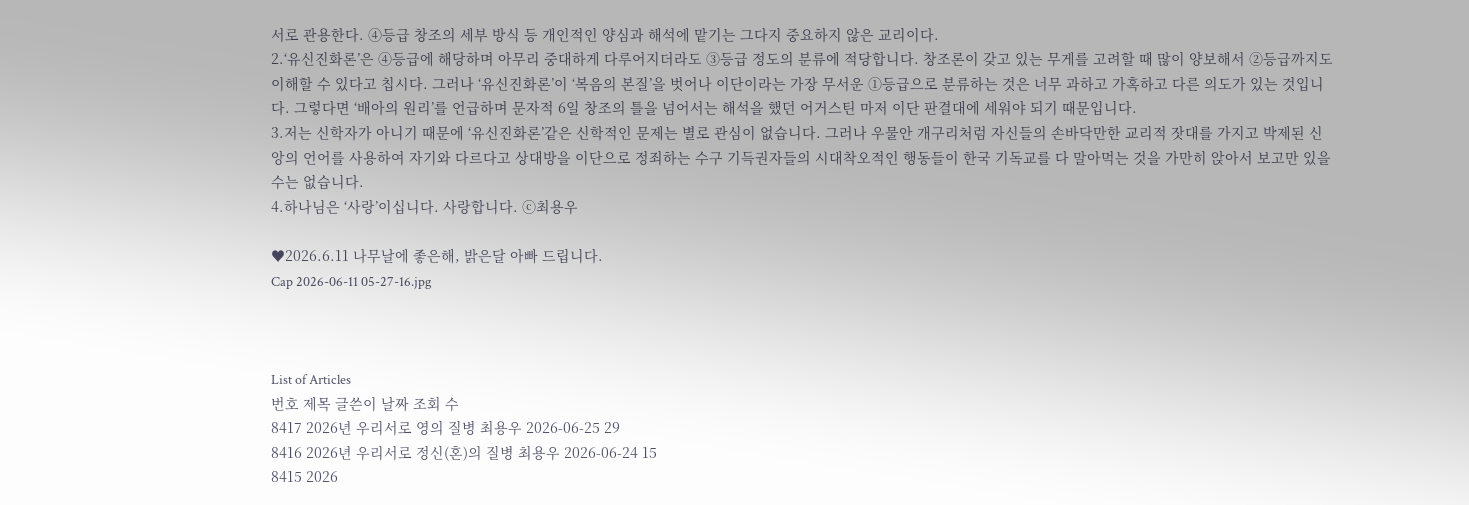서로 관용한다. ④등급 창조의 세부 방식 등 개인적인 양심과 해석에 맡기는 그다지 중요하지 않은 교리이다.
2.‘유신진화론’은 ④등급에 해당하며 아무리 중대하게 다루어지더라도 ③등급 정도의 분류에 적당합니다. 창조론이 갖고 있는 무게를 고려할 때 많이 양보해서 ②등급까지도 이해할 수 있다고 칩시다. 그러나 ‘유신진화론’이 ‘복음의 본질’을 벗어나 이단이라는 가장 무서운 ①등급으로 분류하는 것은 너무 과하고 가혹하고 다른 의도가 있는 것입니다. 그렇다면 ‘배아의 원리’를 언급하며 문자적 6일 창조의 틀을 넘어서는 해석을 했던 어거스틴 마저 이단 판결대에 세워야 되기 때문입니다.
3.저는 신학자가 아니기 때문에 ‘유신진화론’같은 신학적인 문제는 별로 관심이 없습니다. 그러나 우물안 개구리처럼 자신들의 손바닥만한 교리적 잣대를 가지고 박제된 신앙의 언어를 사용하여 자기와 다르다고 상대방을 이단으로 정죄하는 수구 기득권자들의 시대착오적인 행동들이 한국 기독교를 다 말아먹는 것을 가만히 앉아서 보고만 있을 수는 없습니다.
4.하나님은 ‘사랑’이십니다. 사랑합니다. ⓒ최용우

♥2026.6.11 나무날에 좋은해, 밝은달 아빠 드립니다.
Cap 2026-06-11 05-27-16.jpg



List of Articles
번호 제목 글쓴이 날짜 조회 수
8417 2026년 우리서로 영의 질병 최용우 2026-06-25 29
8416 2026년 우리서로 정신(혼)의 질병 최용우 2026-06-24 15
8415 2026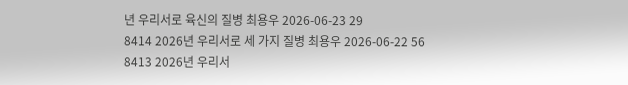년 우리서로 육신의 질병 최용우 2026-06-23 29
8414 2026년 우리서로 세 가지 질병 최용우 2026-06-22 56
8413 2026년 우리서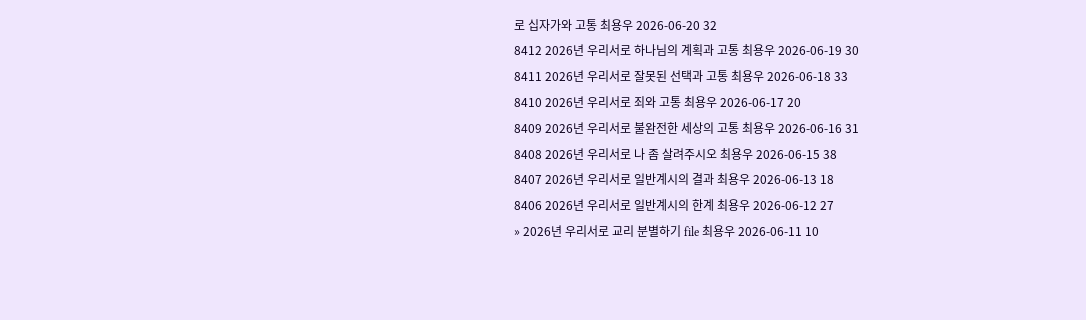로 십자가와 고통 최용우 2026-06-20 32
8412 2026년 우리서로 하나님의 계획과 고통 최용우 2026-06-19 30
8411 2026년 우리서로 잘못된 선택과 고통 최용우 2026-06-18 33
8410 2026년 우리서로 죄와 고통 최용우 2026-06-17 20
8409 2026년 우리서로 불완전한 세상의 고통 최용우 2026-06-16 31
8408 2026년 우리서로 나 좀 살려주시오 최용우 2026-06-15 38
8407 2026년 우리서로 일반계시의 결과 최용우 2026-06-13 18
8406 2026년 우리서로 일반계시의 한계 최용우 2026-06-12 27
» 2026년 우리서로 교리 분별하기 file 최용우 2026-06-11 10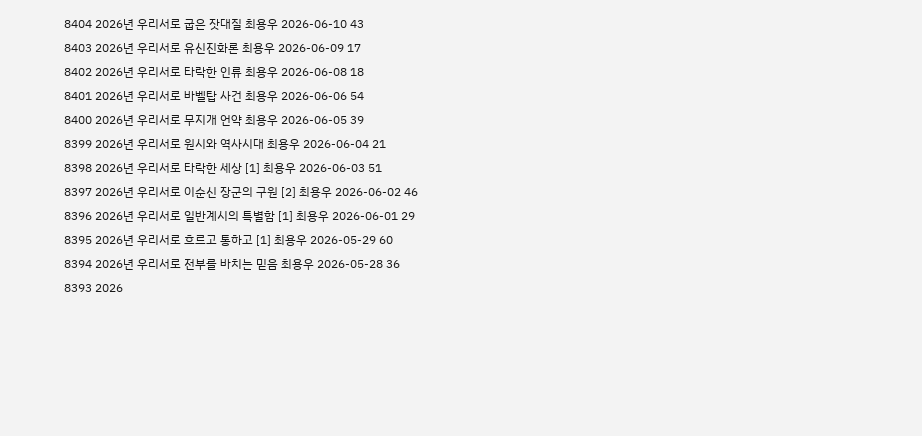8404 2026년 우리서로 굽은 잣대질 최용우 2026-06-10 43
8403 2026년 우리서로 유신진화론 최용우 2026-06-09 17
8402 2026년 우리서로 타락한 인류 최용우 2026-06-08 18
8401 2026년 우리서로 바벨탑 사건 최용우 2026-06-06 54
8400 2026년 우리서로 무지개 언약 최용우 2026-06-05 39
8399 2026년 우리서로 원시와 역사시대 최용우 2026-06-04 21
8398 2026년 우리서로 타락한 세상 [1] 최용우 2026-06-03 51
8397 2026년 우리서로 이순신 장군의 구원 [2] 최용우 2026-06-02 46
8396 2026년 우리서로 일반계시의 특별함 [1] 최용우 2026-06-01 29
8395 2026년 우리서로 흐르고 통하고 [1] 최용우 2026-05-29 60
8394 2026년 우리서로 전부를 바치는 믿음 최용우 2026-05-28 36
8393 2026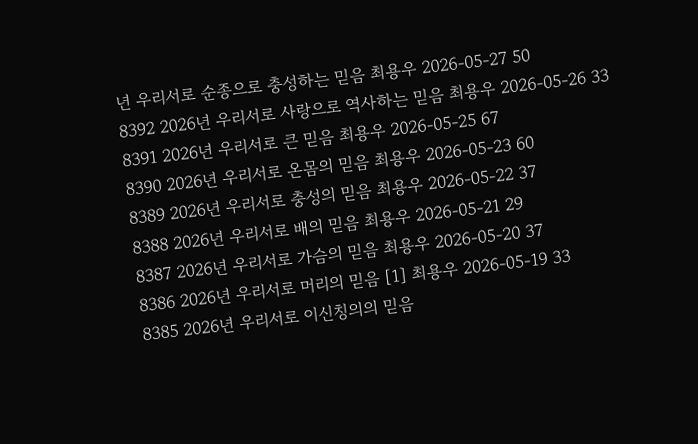년 우리서로 순종으로 충성하는 믿음 최용우 2026-05-27 50
8392 2026년 우리서로 사랑으로 역사하는 믿음 최용우 2026-05-26 33
8391 2026년 우리서로 큰 믿음 최용우 2026-05-25 67
8390 2026년 우리서로 온몸의 믿음 최용우 2026-05-23 60
8389 2026년 우리서로 충성의 믿음 최용우 2026-05-22 37
8388 2026년 우리서로 배의 믿음 최용우 2026-05-21 29
8387 2026년 우리서로 가슴의 믿음 최용우 2026-05-20 37
8386 2026년 우리서로 머리의 믿음 [1] 최용우 2026-05-19 33
8385 2026년 우리서로 이신칭의의 믿음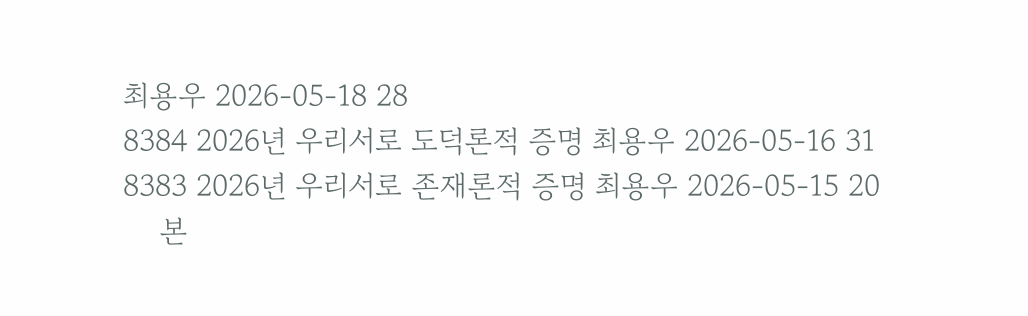최용우 2026-05-18 28
8384 2026년 우리서로 도덕론적 증명 최용우 2026-05-16 31
8383 2026년 우리서로 존재론적 증명 최용우 2026-05-15 20
    본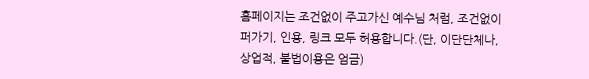홈페이지는 조건없이 주고가신 예수님 처럼, 조건없이 퍼가기, 인용, 링크 모두 허용합니다.(단, 이단단체나, 상업적, 불법이용은 엄금)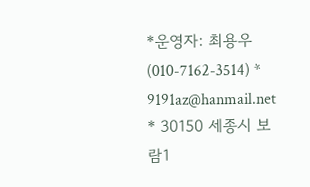*운영자: 최용우 (010-7162-3514) * 9191az@hanmail.net * 30150 세종시 보람1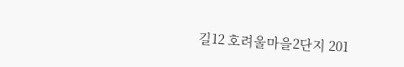길12 호려울마을2단지 201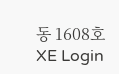동 1608호
XE Login